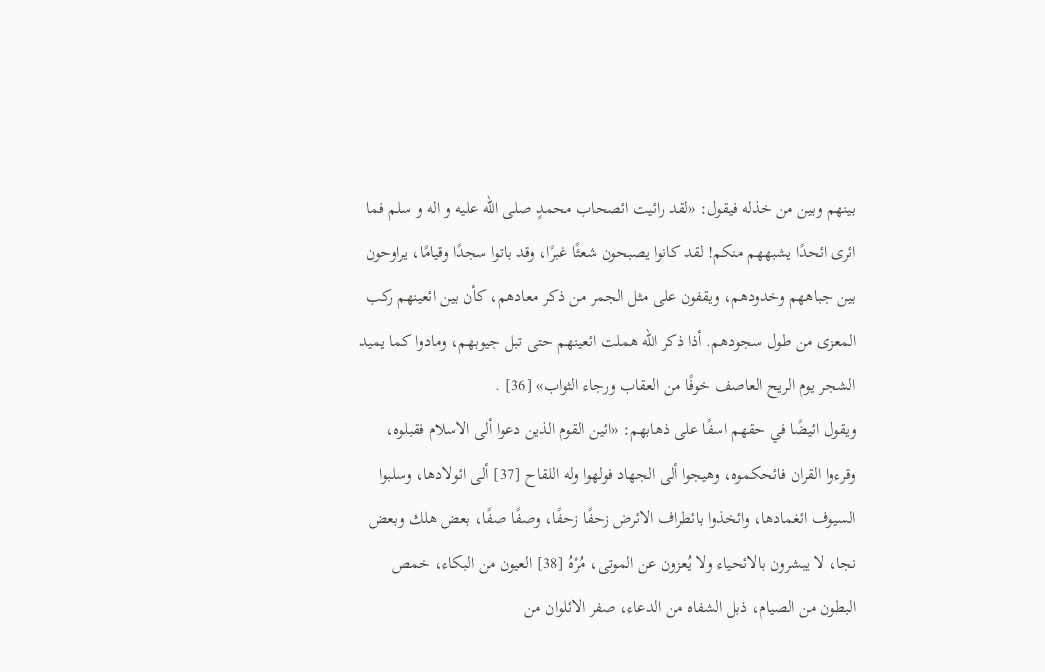بينهم وبين من خذله فيقول: «لقد رائيت ائصحاب محمدٍ صلى الله عليه و اله و سلم فما ائرى ائحدًا يشبههم منكم! لقد كانوا يصبحون شعثًا غبرًا، وقد باتوا سجدًا وقيامًا، يراوحون بين جباههم وخدودهم، ويقفون على مثل الجمر من ذكر معادهم، كأن بين ائعينهم ركب المعزى من طول سجودهم. أذا ذكر الله هملت ائعينهم حتى تبل جيوبهم، ومادوا كما يميد الشجر يوم الريح العاصف خوفًا من العقاب ورجاء الثواب» [36] .
ويقول ائيضًا في حقهم اسفًا على ذهابهم: «ائين القوم الذين دعوا ألى الاسلام فقبلوه، وقرءوا القران فائحكموه، وهيجوا ألى الجهاد فولهوا وله اللقاح [37] ألى ائولادها، وسلبوا السيوف ائغمادها، وائخذوا بائطراف الائرض زحفًا زحفًا، وصفًا صفًا، بعض هلك وبعض نجا، لا يبشرون بالائحياء ولا يُعزون عن الموتى، مُرْهُ [38] العيون من البكاء، خمص البطون من الصيام، ذبل الشفاه من الدعاء، صفر الائلوان من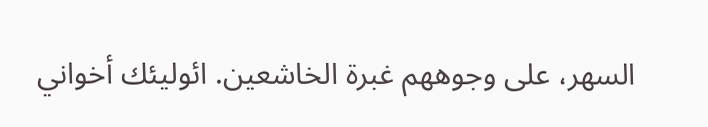السهر، على وجوههم غبرة الخاشعين. ائوليئك أخواني